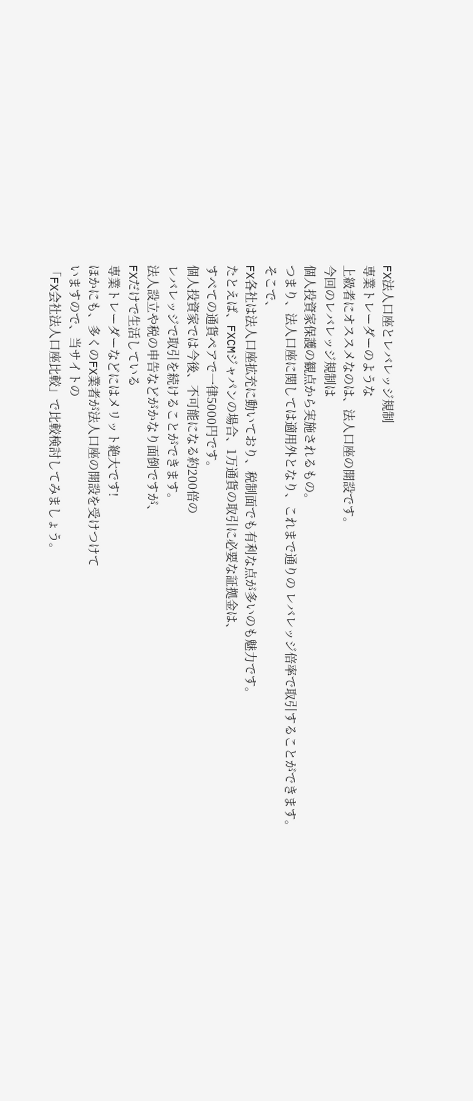FX法人口座とレバレッジ規制
専業トレーダーのような
上級者にオススメなのは、法人口座の開設です。
今回のレバレッジ規制は
個人投資家保護の観点から実施されるもの。
つまり、法人口座に関しては適用外となり、これまで通りの レバレッジ倍率で取引することができます。
そこで、
FX各社は法人口座拡充に動いており、税制面でも有利な点が多いのも魅力です。
たとえば、FXCMジャパンの場合、1万通貨の取引に必要な証拠金は、
すべての通貨ペアで一律5000円です。
個人投資家では今後、不可能になる約200倍の
レバレッジで取引を続けることができます。
法人設立や税の申告などがかなり面倒ですが、
FXだけで生活している
専業トレーダーなどにはメリット絶大です!
ほかにも、多くのFX業者が法人口座の開設を受けつけて
いますので、当サイトの
「FX会社法人口座比較」で比較検討してみましょう。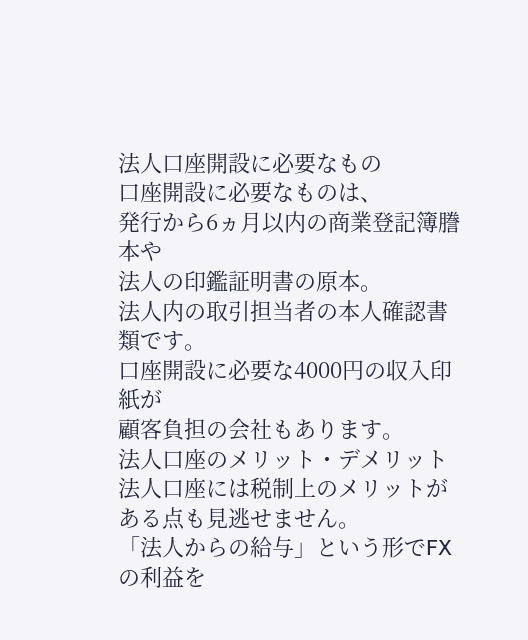法人口座開設に必要なもの
口座開設に必要なものは、
発行から6ヵ月以内の商業登記簿謄本や
法人の印鑑証明書の原本。
法人内の取引担当者の本人確認書類です。
口座開設に必要な4000円の収入印紙が
顧客負担の会社もあります。
法人口座のメリット・デメリット
法人口座には税制上のメリットがある点も見逃せません。
「法人からの給与」という形でFXの利益を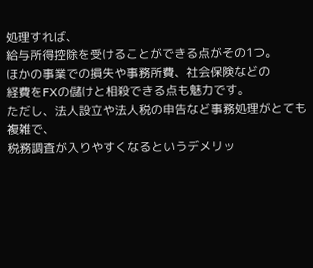処理すれば、
給与所得控除を受けることができる点がその1つ。
ほかの事業での損失や事務所費、社会保険などの
経費をFXの儲けと相殺できる点も魅力です。
ただし、法人設立や法人税の申告など事務処理がとても複雑で、
税務調査が入りやすくなるというデメリッ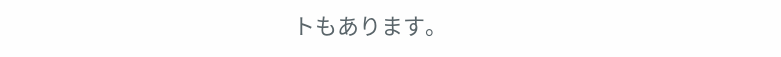トもあります。